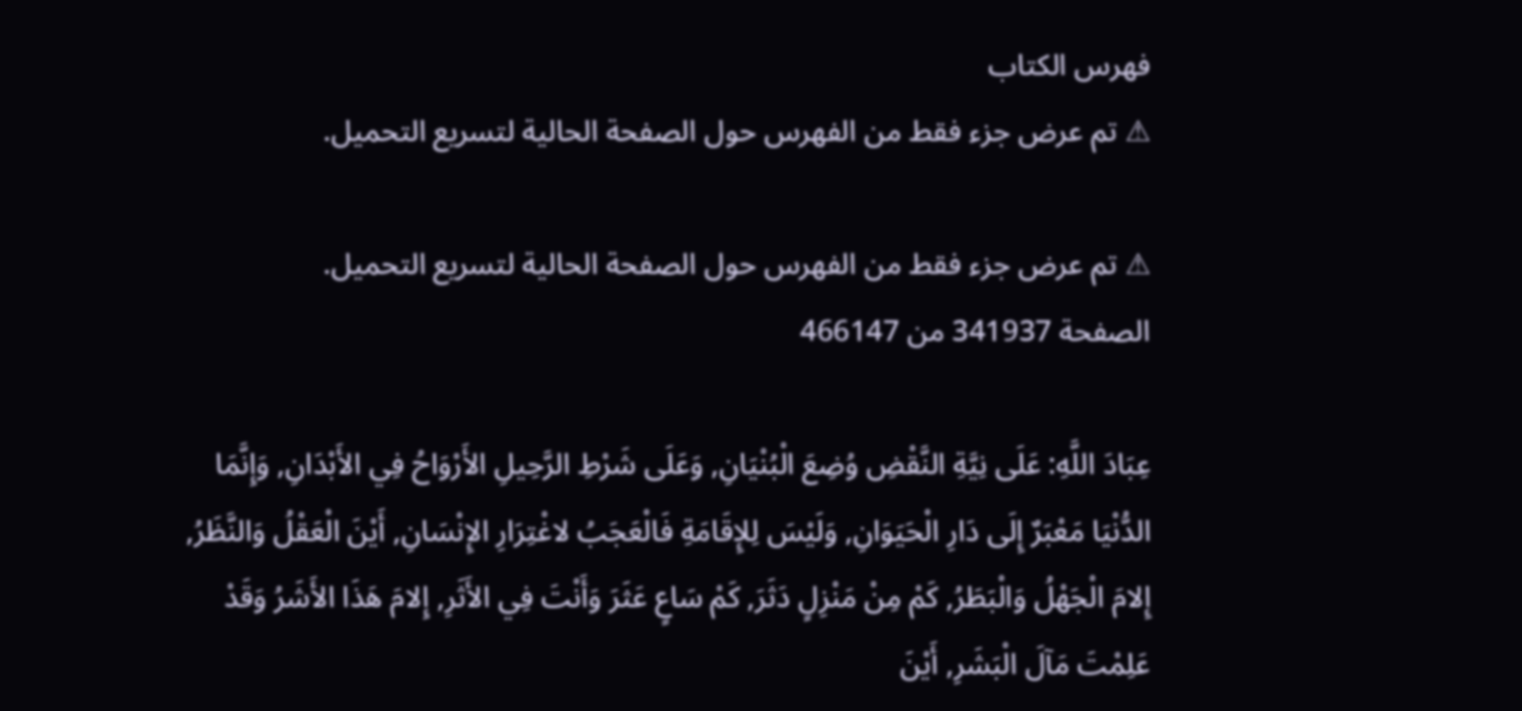فهرس الكتاب
⚠ تم عرض جزء فقط من الفهرس حول الصفحة الحالية لتسريع التحميل.

⚠ تم عرض جزء فقط من الفهرس حول الصفحة الحالية لتسريع التحميل.
الصفحة 341937 من 466147

عِبَادَ اللَّهِ: عَلَى نِيَّةِ النَّقْضِ وُضِعَ الْبُنْيَانِ, وَعَلَى شَرْطِ الرَّحِيلِ الأَرْوَاحُ فِي الأَبْدَانِ, وَإِنَّمَا الدُّنْيَا مَعْبَرٌ إِلَى دَارِ الْحَيَوَانِ, وَلَيْسَ لِلإِقَامَةِ فَالْعَجَبُ لاغْتِرَارِ الإِنْسَانِ, أَيْنَ الْعَقْلُ وَالنَّظَرُ, إِلامَ الْجَهْلُ وَالْبَطَرُ, كَمْ مِنْ مَنْزِلٍ دَثَرَ, كَمْ سَاعٍ عَثَرَ وَأَنْتَ فِي الأَثَرِ, إِلامَ هَذَا الأَشَرُ وَقَدْ عَلِمْتَ مَآلَ الْبَشَرِ, أَيْنَ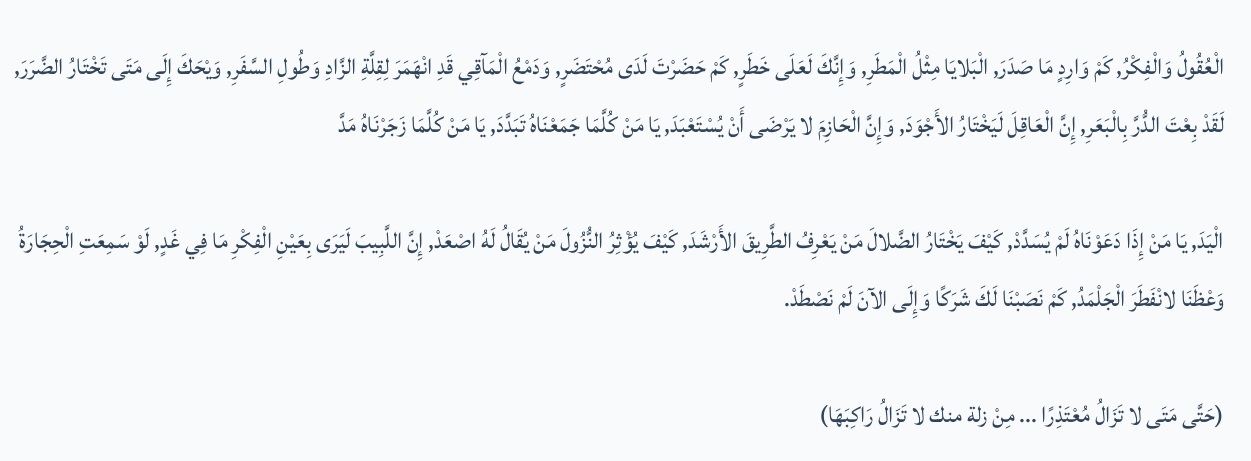الْعُقُولُ وَالْفِكْرُ, كَمْ وَارِدٍ مَا صَدَرَ, الْبَلايَا مِثْلُ الْمَطَرِ, وَإِنَّكَ لَعَلَى خَطَرٍ, كَمْ حَضَرْتَ لَدَى مُحْتَضَرٍ, وَدَمْعُ الْمَآقِي قَدِ انْهَمَرَ لِقِلَّةِ الزَّادِ وَطُولِ السَّفَرِ, وَيْحَكَ إِلَى مَتَى تَخْتَارُ الضَّرَرَ, لَقَدْ بِعْتَ الدُّرَّ بِالْبَعَرِ, إِنَّ الْعَاقِلَ لَيَخْتَارُ الأَجْوَدَ, وَإِنَّ الْحَازِمَ لا يَرْضَى أَنْ يُسْتَعْبَدَ, يَا مَنْ كُلَّمَا جَمَعْنَاهُ تَبَدَّدَ, يَا مَنْ كُلَّمَا زَجَرْنَاهُ مَدَّ

الْيَدَ, يَا مَنْ إِذَا دَعَوْنَاهُ لَمْ يُسَدَّدْ, كَيْفَ يَخْتَارُ الضَّلالَ مَنْ يَعْرِفُ الطَّرِيقَ الأَرْشَدَ, كَيْفَ يُؤْثِرُ النُّزُولَ مَنْ يُقَالُ لَهُ اصْعَدْ, إِنَّ اللَّبِيبَ لَيَرَى بِعَيْنِ الْفِكْرِ مَا فِي غَدٍ, لَوْ سَمِعَتِ الْحِجَارَةُ وَعْظَنَا لانْفَطَرَ الْجَلْمَدُ, كَمْ نَصَبْنَا لَكَ شَرَكًا وَإِلَى الآنَ لَمْ نَصْطَدْ.

(حَتَّى مَتَى لا تَزَالُ مُعْتَذِرًا ... مِنْ زلة منك لا تَزَالُ رَاكِبَهَا)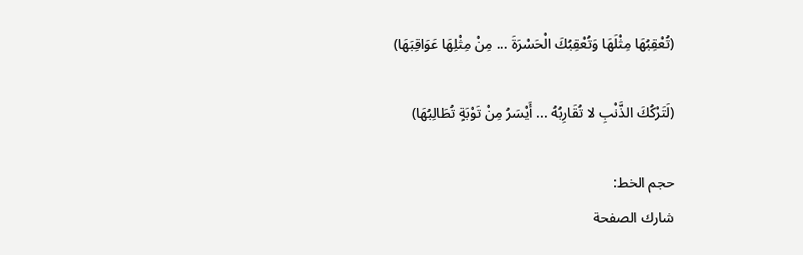(تُعْقِبُهَا مِثْلَهَا وَتُعْقِبُكَ الْحَسْرَةَ ... مِنْ مِثْلِهَا عَوَاقِبَهَا)

(لَتَرْكُكَ الذَّنْبِ لا تُقَارِبُهُ ... أَيْسَرُ مِنْ تَوْبَةٍ تُطَالِبُهَا)

حجم الخط:
شارك الصفحة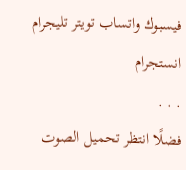فيسبوك واتساب تويتر تليجرام انستجرام
. . .
فضلًا انتظر تحميل الصوت